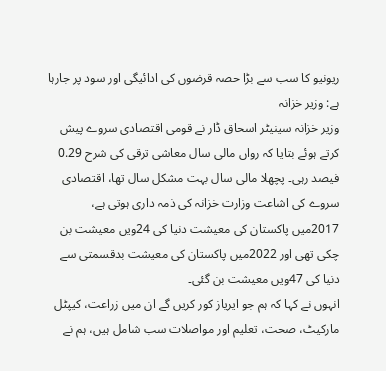ریونیو کا سب سے بڑا حصہ قرضوں کی ادائیگی اور سود پر جارہا ہے: وزیر خزانہ
وزیر خزانہ سینیٹر اسحاق ڈار نے قومی اقتصادی سروے پیش کرتے ہوئے بتایا کہ رواں مالی سال معاشی ترقی کی شرح 0.29 فیصد رہی۔ پچھلا مالی سال بہت مشکل سال تھا، اقتصادی سروے کی اشاعت وزارت خزانہ کی ذمہ داری ہوتی ہے، 2017میں پاکستان کی معیشت دنیا کی 24ویں معیشت بن چکی تھی اور 2022میں پاکستان کی معیشت بدقسمتی سے دنیا کی 47ویں معیشت بن گئی۔
انہوں نے کہا کہ ہم جو ایریاز کور کریں گے ان میں زراعت، کیپٹل مارکیٹ، صحت، تعلیم اور مواصلات سب شامل ہیں، ہم نے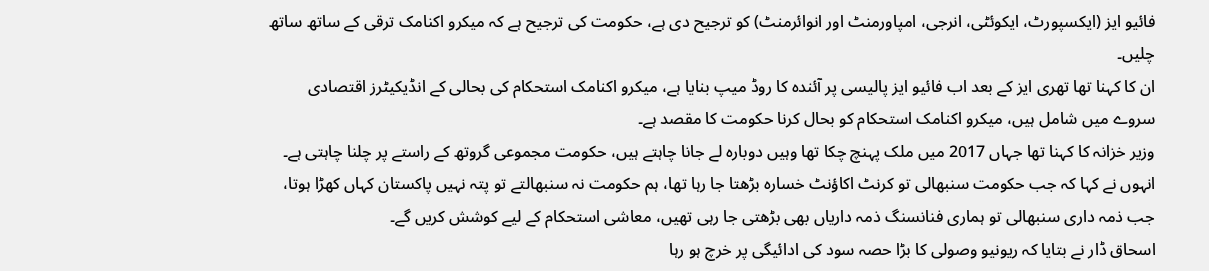فائیو ایز (ایکسپورٹ، ایکوئٹی، انرجی، امپاورمنٹ اور انوائرمنٹ) کو ترجیح دی ہے، حکومت کی ترجیح ہے کہ میکرو اکنامک ترقی کے ساتھ ساتھ چلیں۔
ان کا کہنا تھا تھری ایز کے بعد اب فائیو ایز پالیسی پر آئندہ کا روڈ میپ بنایا ہے، میکرو اکنامک استحکام کی بحالی کے انڈیکیٹرز اقتصادی سروے میں شامل ہیں، میکرو اکنامک استحکام کو بحال کرنا حکومت کا مقصد ہے۔
وزیر خزانہ کا کہنا تھا جہاں 2017 میں ملک پہنچ چکا تھا وہیں دوبارہ لے جانا چاہتے ہیں، حکومت مجموعی گروتھ کے راستے پر چلنا چاہتی ہے۔
انہوں نے کہا کہ جب حکومت سنبھالی تو کرنٹ اکاؤنٹ خسارہ بڑھتا جا رہا تھا، ہم حکومت نہ سنبھالتے تو پتہ نہیں پاکستان کہاں کھڑا ہوتا، جب ذمہ داری سنبھالی تو ہماری فنانسنگ ذمہ داریاں بھی بڑھتی جا رہی تھیں، معاشی استحکام کے لیے کوشش کریں گے۔
اسحاق ڈار نے بتایا کہ ریونیو وصولی کا بڑا حصہ سود کی ادائیگی پر خرچ ہو رہا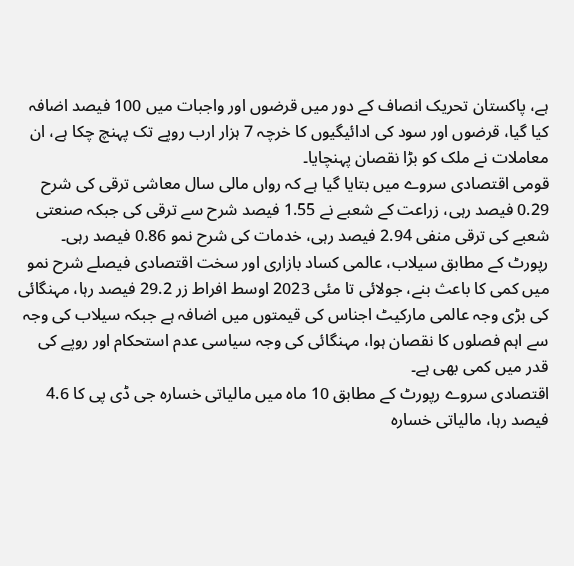ہے، پاکستان تحریک انصاف کے دور میں قرضوں اور واجبات میں 100 فیصد اضافہ کیا گیا، قرضوں اور سود کی ادائیگیوں کا خرچہ 7 ہزار ارب روپے تک پہنچ چکا ہے، ان معاملات نے ملک کو بڑا نقصان پہنچایا۔
قومی اقتصادی سروے میں بتایا گیا ہے کہ رواں مالی سال معاشی ترقی کی شرح 0.29 فیصد رہی، زراعت کے شعبے نے 1.55 فیصد شرح سے ترقی کی جبکہ صنعتی شعبے کی ترقی منفی 2.94 فیصد رہی، خدمات کی شرح نمو 0.86 فیصد رہی۔
رپورٹ کے مطابق سیلاب، عالمی کساد بازاری اور سخت اقتصادی فیصلے شرح نمو میں کمی کا باعث بنے، جولائی تا مئی 2023 اوسط افراط زر 29.2 فیصد رہا، مہنگائی کی بڑی وجہ عالمی مارکیٹ اجناس کی قیمتوں میں اضافہ ہے جبکہ سیلاب کی وجہ سے اہم فصلوں کا نقصان ہوا، مہنگائی کی وجہ سیاسی عدم استحکام اور روپے کی قدر میں کمی بھی ہے۔
اقتصادی سروے رپورٹ کے مطابق 10 ماہ میں مالیاتی خسارہ جی ڈی پی کا 4.6 فیصد رہا، مالیاتی خسارہ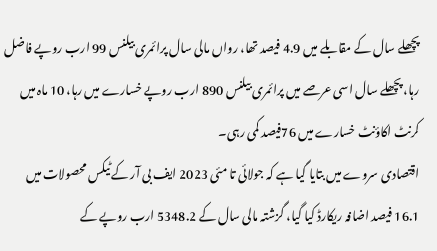پچھلے سال کے مقابلے میں 4.9 فیصد تھا، رواں مالی سال پرائمری بیلنس 99 ارب روپے فاضل رہا، پچھلے سال اسی عرصے میں پرائمری بیلنس 890 ارب روپے خسارے میں رہا، 10 ماہ میں کرنٹ اکاؤنٹ خسارے میں 76فیصد کمی رہی۔
اقتصادی سروے میں بتایا گیا ہے کہ جولائی تا مئی 2023 ایف بی آر کے ٹیکس محصولات میں 16.1 فیصد اضافہ ریکارڈ کیا گیا، گزشتہ مالی سال کے 5348.2 ارب روپے کے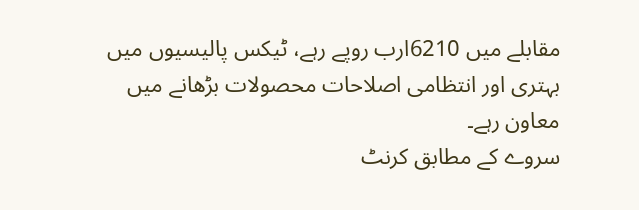مقابلے میں 6210ارب روپے رہے، ٹیکس پالیسیوں میں بہتری اور انتظامی اصلاحات محصولات بڑھانے میں معاون رہے۔
سروے کے مطابق کرنٹ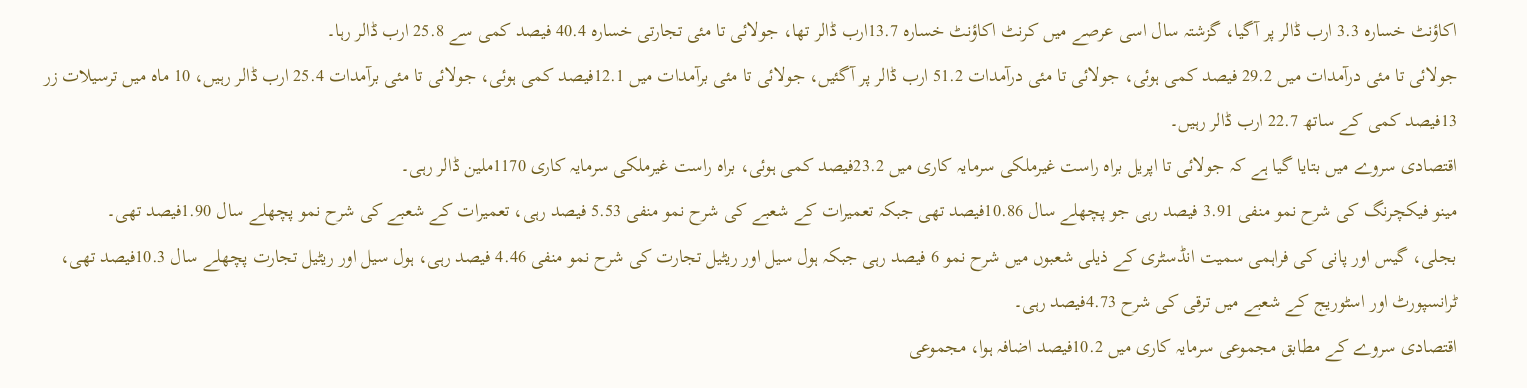اکاؤنٹ خسارہ 3.3 ارب ڈالر پر آگیا، گزشتہ سال اسی عرصے میں کرنٹ اکاؤنٹ خسارہ 13.7ارب ڈالر تھا، جولائی تا مئی تجارتی خسارہ 40.4 فیصد کمی سے 25.8 ارب ڈالر رہا۔
جولائی تا مئی درآمدات میں 29.2 فیصد کمی ہوئی، جولائی تا مئی درآمدات 51.2 ارب ڈالر پر آگئیں، جولائی تا مئی برآمدات میں 12.1فیصد کمی ہوئی، جولائی تا مئی برآمدات 25.4 ارب ڈالر رہیں، 10 ماہ میں ترسیلات زر 13فیصد کمی کے ساتھ 22.7 ارب ڈالر رہیں۔
اقتصادی سروے میں بتایا گیا ہے کہ جولائی تا اپریل براہ راست غیرملکی سرمایہ کاری میں 23.2فیصد کمی ہوئی، براہ راست غیرملکی سرمایہ کاری 1170ملین ڈالر رہی۔
مینو فیکچرنگ کی شرح نمو منفی 3.91 فیصد رہی جو پچھلے سال 10.86فیصد تھی جبکہ تعمیرات کے شعبے کی شرح نمو منفی 5.53 فیصد رہی، تعمیرات کے شعبے کی شرح نمو پچھلے سال 1.90فیصد تھی۔
بجلی، گیس اور پانی کی فراہمی سمیت انڈسٹری کے ذیلی شعبوں میں شرح نمو 6 فیصد رہی جبکہ ہول سیل اور ریٹیل تجارت کی شرح نمو منفی 4.46 فیصد رہی، ہول سیل اور ریٹیل تجارت پچھلے سال 10.3فیصد تھی، ٹرانسپورٹ اور اسٹوریج کے شعبے میں ترقی کی شرح 4.73فیصد رہی۔
اقتصادی سروے کے مطابق مجموعی سرمایہ کاری میں 10.2فیصد اضافہ ہوا، مجموعی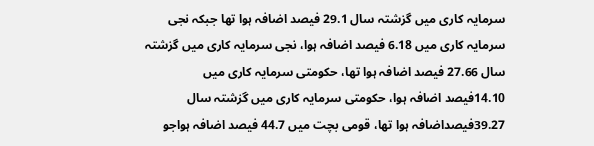سرمایہ کاری میں گزشتہ سال 29.1 فیصد اضافہ ہوا تھا جبکہ نجی سرمایہ کاری میں 6.18 فیصد اضافہ ہوا، نجی سرمایہ کاری میں گزشتہ سال 27.66 فیصد اضافہ ہوا تھا، حکومتی سرمایہ کاری میں 14.10فیصد اضافہ ہوا، حکومتی سرمایہ کاری میں گزشتہ سال 39.27فیصداضافہ ہوا تھا، قومی بچت میں 44.7 فیصد اضافہ ہواجو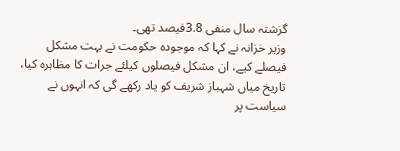گزشتہ سال منفی 3.8فیصد تھی۔
وزیر خزانہ نے کہا کہ موجودہ حکومت نے بہت مشکل فیصلے کیے، ان مشکل فیصلوں کیلئے جرات کا مظاہرہ کیا، تاریخ میاں شہباز شریف کو یاد رکھے گی کہ انہوں نے سیاست پر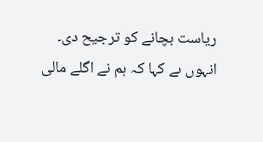ریاست بچانے کو ترجیح دی۔
انہوں ںے کہا کہ ہم نے اگلے مالی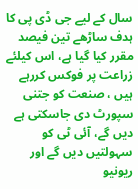سال کے لیے جی ڈی پی کا ہدف ساڑھے تین فیصد مقرر کیا گیا ہے، اس کیلئے زراعت پر فوکس کررہے ہیں ، صنعت کو جتنی سپورٹ دی جاسکتی ہے دیں گے، آئی ٹی کو سہولتیں دیں گے اور ریونیو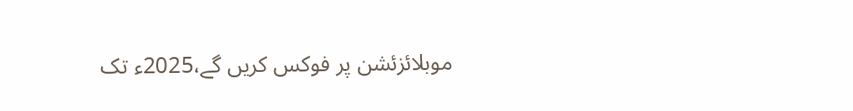موبلائزئشن پر فوکس کریں گے،2025ء تک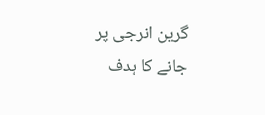گرین انرجی پر جانے کا ہدف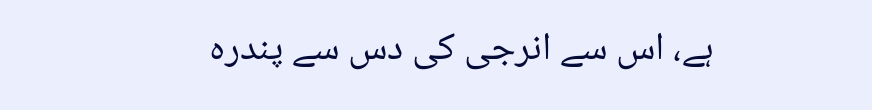ہے، اس سے انرجی کی دس سے پندرہ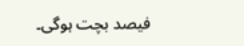فیصد بچت ہوگی۔